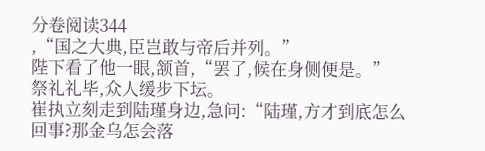分卷阅读344
,“国之大典,臣岂敢与帝后并列。”
陛下看了他一眼,颔首,“罢了,候在身侧便是。”
祭礼礼毕,众人缓步下坛。
崔执立刻走到陆瑾身边,急问:“陆瑾,方才到底怎么回事?那金乌怎会落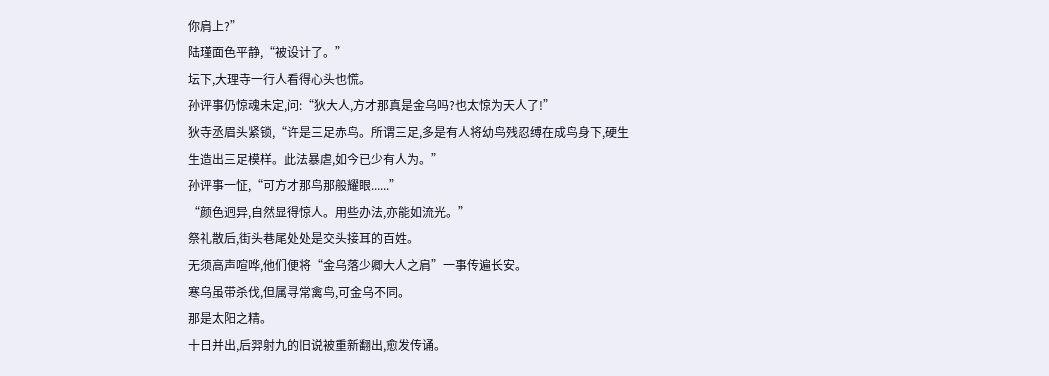你肩上?”
陆瑾面色平静,“被设计了。”
坛下,大理寺一行人看得心头也慌。
孙评事仍惊魂未定,问:“狄大人,方才那真是金乌吗?也太惊为天人了!”
狄寺丞眉头紧锁,“许是三足赤鸟。所谓三足,多是有人将幼鸟残忍缚在成鸟身下,硬生生造出三足模样。此法暴虐,如今已少有人为。”
孙评事一怔,“可方才那鸟那般耀眼......”
“颜色迥异,自然显得惊人。用些办法,亦能如流光。”
祭礼散后,街头巷尾处处是交头接耳的百姓。
无须高声喧哗,他们便将“金乌落少卿大人之肩”一事传遍长安。
寒乌虽带杀伐,但属寻常禽鸟,可金乌不同。
那是太阳之精。
十日并出,后羿射九的旧说被重新翻出,愈发传诵。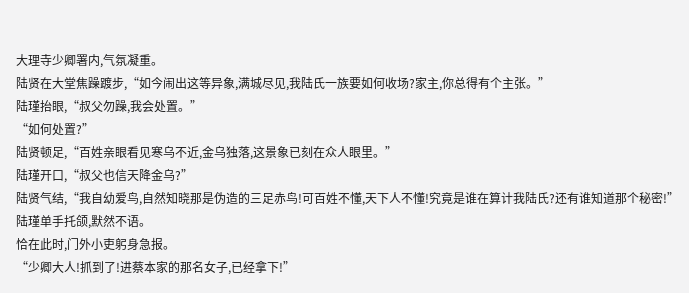大理寺少卿署内,气氛凝重。
陆贤在大堂焦躁踱步,“如今闹出这等异象,满城尽见,我陆氏一族要如何收场?家主,你总得有个主张。”
陆瑾抬眼,“叔父勿躁,我会处置。”
“如何处置?”
陆贤顿足,“百姓亲眼看见寒乌不近,金乌独落,这景象已刻在众人眼里。”
陆瑾开口,“叔父也信天降金乌?”
陆贤气结,“我自幼爱鸟,自然知晓那是伪造的三足赤鸟!可百姓不懂,天下人不懂!究竟是谁在算计我陆氏?还有谁知道那个秘密!”
陆瑾单手托颌,默然不语。
恰在此时,门外小吏躬身急报。
“少卿大人!抓到了!进蔡本家的那名女子,已经拿下!”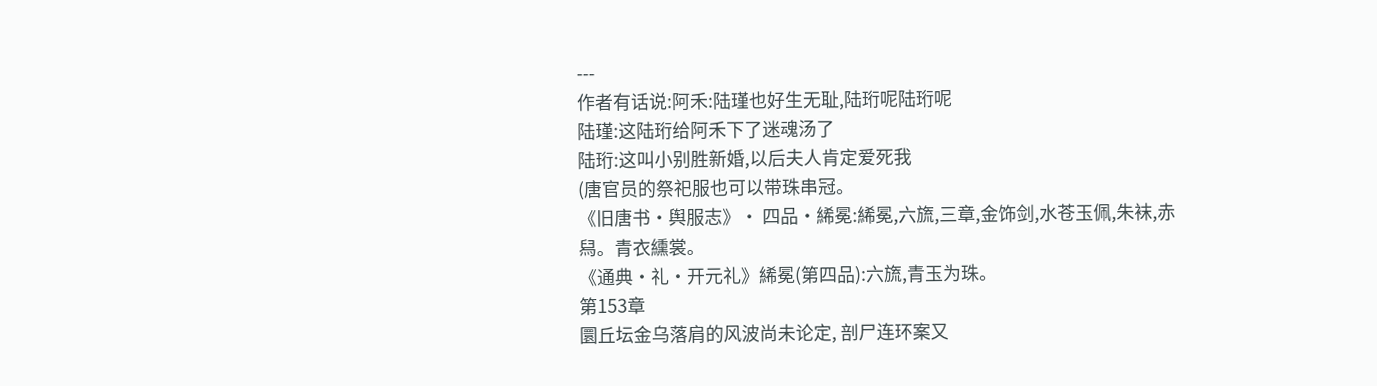---
作者有话说:阿禾:陆瑾也好生无耻,陆珩呢陆珩呢
陆瑾:这陆珩给阿禾下了迷魂汤了
陆珩:这叫小别胜新婚,以后夫人肯定爱死我
(唐官员的祭祀服也可以带珠串冠。
《旧唐书·舆服志》· 四品·絺冕:絺冕,六旒,三章,金饰剑,水苍玉佩,朱袜,赤舄。青衣纁裳。
《通典·礼·开元礼》絺冕(第四品):六旒,青玉为珠。
第153章
圜丘坛金乌落肩的风波尚未论定, 剖尸连环案又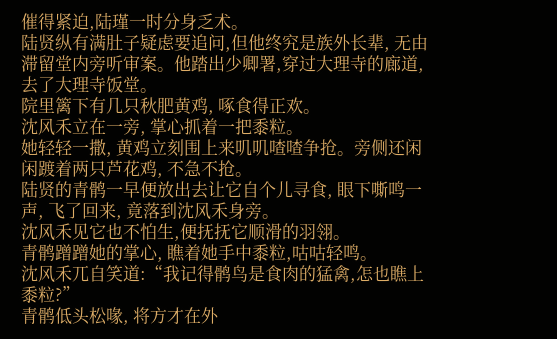催得紧迫,陆瑾一时分身乏术。
陆贤纵有满肚子疑虑要追问,但他终究是族外长辈, 无由滞留堂内旁听审案。他踏出少卿署,穿过大理寺的廊道, 去了大理寺饭堂。
院里篱下有几只秋肥黄鸡, 啄食得正欢。
沈风禾立在一旁, 掌心抓着一把黍粒。
她轻轻一撒, 黄鸡立刻围上来叽叽喳喳争抢。旁侧还闲闲踱着两只芦花鸡, 不急不抢。
陆贤的青鹘一早便放出去让它自个儿寻食, 眼下嘶鸣一声, 飞了回来, 竟落到沈风禾身旁。
沈风禾见它也不怕生,便抚抚它顺滑的羽翎。
青鹘蹭蹭她的掌心, 瞧着她手中黍粒,咕咕轻鸣。
沈风禾兀自笑道:“我记得鹘鸟是食肉的猛禽,怎也瞧上黍粒?”
青鹘低头松喙, 将方才在外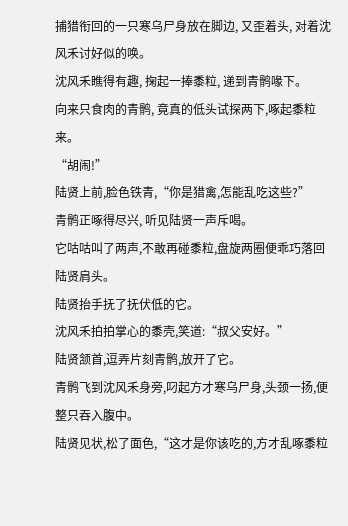捕猎衔回的一只寒乌尸身放在脚边, 又歪着头, 对着沈风禾讨好似的唤。
沈风禾瞧得有趣, 掬起一捧黍粒, 递到青鹘喙下。
向来只食肉的青鹘, 竟真的低头试探两下,啄起黍粒来。
“胡闹!”
陆贤上前,脸色铁青,“你是猎禽,怎能乱吃这些?”
青鹘正啄得尽兴, 听见陆贤一声斥喝。
它咕咕叫了两声,不敢再碰黍粒,盘旋两圈便乖巧落回陆贤肩头。
陆贤抬手抚了抚伏低的它。
沈风禾拍拍掌心的黍壳,笑道:“叔父安好。”
陆贤颔首,逗弄片刻青鹘,放开了它。
青鹘飞到沈风禾身旁,叼起方才寒乌尸身,头颈一扬,便整只吞入腹中。
陆贤见状,松了面色,“这才是你该吃的,方才乱啄黍粒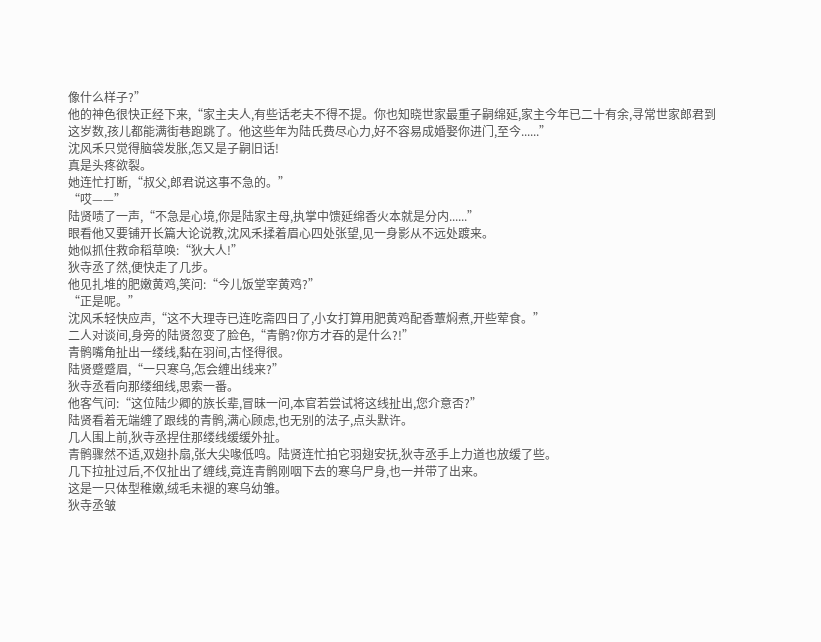像什么样子?”
他的神色很快正经下来,“家主夫人,有些话老夫不得不提。你也知晓世家最重子嗣绵延,家主今年已二十有余,寻常世家郎君到这岁数,孩儿都能满街巷跑跳了。他这些年为陆氏费尽心力,好不容易成婚娶你进门,至今......”
沈风禾只觉得脑袋发胀,怎又是子嗣旧话!
真是头疼欲裂。
她连忙打断,“叔父,郎君说这事不急的。”
“哎——”
陆贤啧了一声,“不急是心境,你是陆家主母,执掌中馈延绵香火本就是分内......”
眼看他又要铺开长篇大论说教,沈风禾揉着眉心四处张望,见一身影从不远处踱来。
她似抓住救命稻草唤:“狄大人!”
狄寺丞了然,便快走了几步。
他见扎堆的肥嫩黄鸡,笑问:“今儿饭堂宰黄鸡?”
“正是呢。”
沈风禾轻快应声,“这不大理寺已连吃斋四日了,小女打算用肥黄鸡配香蕈焖煮,开些荤食。”
二人对谈间,身旁的陆贤忽变了脸色,“青鹘?你方才吞的是什么?!”
青鹘嘴角扯出一缕线,黏在羽间,古怪得很。
陆贤蹙蹙眉,“一只寒乌,怎会缠出线来?”
狄寺丞看向那缕细线,思索一番。
他客气问:“这位陆少卿的族长辈,冒昧一问,本官若尝试将这线扯出,您介意否?”
陆贤看着无端缠了跟线的青鹘,满心顾虑,也无别的法子,点头默许。
几人围上前,狄寺丞捏住那缕线缓缓外扯。
青鹘骤然不适,双翅扑扇,张大尖喙低鸣。陆贤连忙拍它羽翅安抚,狄寺丞手上力道也放缓了些。
几下拉扯过后,不仅扯出了缠线,竟连青鹘刚咽下去的寒乌尸身,也一并带了出来。
这是一只体型稚嫩,绒毛未褪的寒乌幼雏。
狄寺丞皱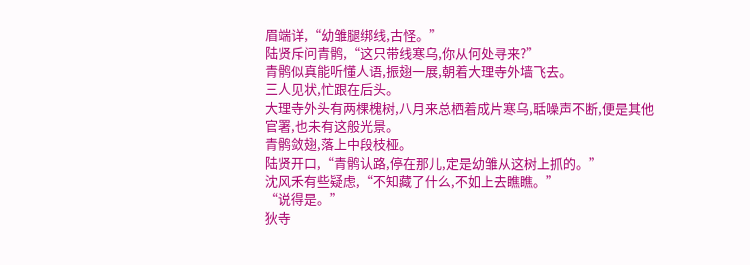眉端详,“幼雏腿绑线,古怪。”
陆贤斥问青鹘,“这只带线寒乌,你从何处寻来?”
青鹘似真能听懂人语,振翅一展,朝着大理寺外墙飞去。
三人见状,忙跟在后头。
大理寺外头有两棵槐树,八月来总栖着成片寒乌,聒噪声不断,便是其他官署,也未有这般光景。
青鹘敛翅,落上中段枝桠。
陆贤开口,“青鹘认路,停在那儿,定是幼雏从这树上抓的。”
沈风禾有些疑虑,“不知藏了什么,不如上去瞧瞧。”
“说得是。”
狄寺